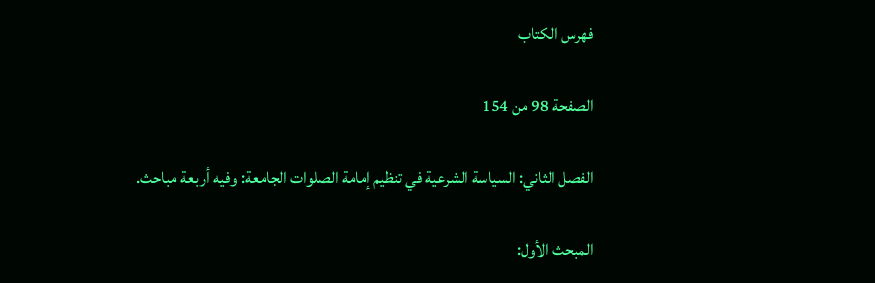فهرس الكتاب

الصفحة 98 من 154

الفصل الثاني: السياسة الشرعية في تنظيم إمامة الصلوات الجامعة: وفيه أربعة مباحث.

المبحث الأول: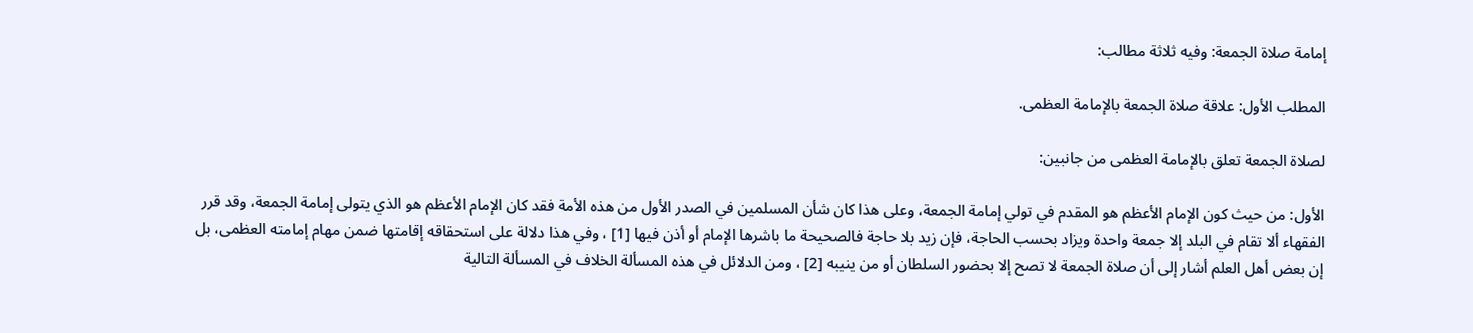إمامة صلاة الجمعة: وفيه ثلاثة مطالب:

المطلب الأول: علاقة صلاة الجمعة بالإمامة العظمى.

لصلاة الجمعة تعلق بالإمامة العظمى من جانبين:

الأول: من حيث كون الإمام الأعظم هو المقدم في تولي إمامة الجمعة، وعلى هذا كان شأن المسلمين في الصدر الأول من هذه الأمة فقد كان الإمام الأعظم هو الذي يتولى إمامة الجمعة، وقد قرر الفقهاء ألا تقام في البلد إلا جمعة واحدة ويزاد بحسب الحاجة، فإن زيد بلا حاجة فالصحيحة ما باشرها الإمام أو أذن فيها [1] ، وفي هذا دلالة على استحقاقه إقامتها ضمن مهام إمامته العظمى، بل إن بعض أهل العلم أشار إلى أن صلاة الجمعة لا تصح إلا بحضور السلطان أو من ينيبه [2] ، ومن الدلائل في هذه المسألة الخلاف في المسألة التالية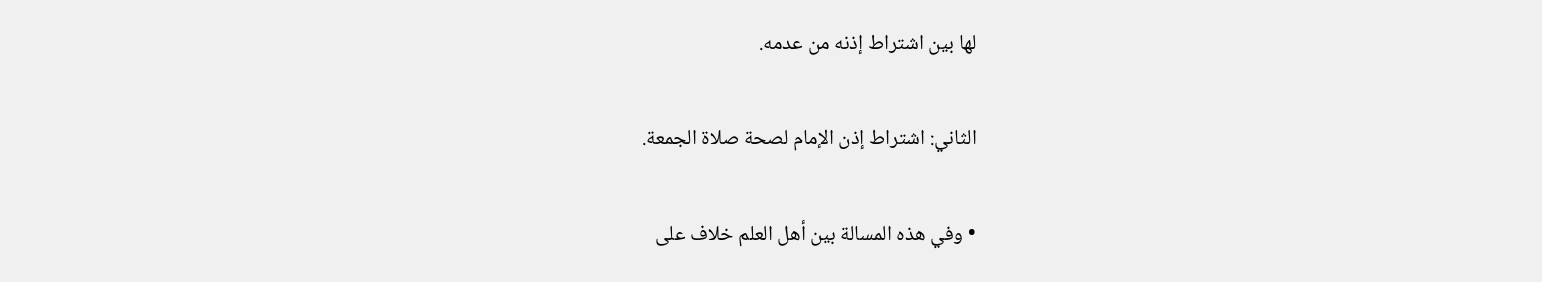لها بين اشتراط إذنه من عدمه.

الثاني: اشتراط إذن الإمام لصحة صلاة الجمعة.

• وفي هذه المسالة بين أهل العلم خلاف على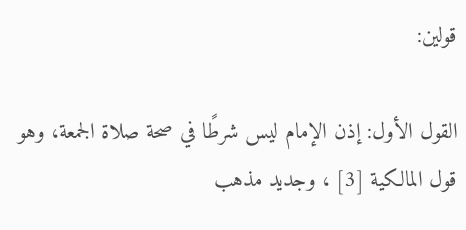قولين:

القول الأول: إذن الإمام ليس شرطًا في صحة صلاة الجمعة، وهو قول المالكية [3] ، وجديد مذهب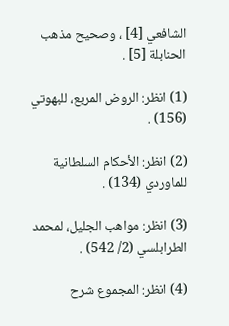الشافعي [4] ، وصحيح مذهب الحنابلة [5] .

(1) انظر: الروض المربع، للبهوتي (156) .

(2) انظر: الأحكام السلطانية للماوردي (134) .

(3) انظر: مواهب الجليل، لمحمد الطرابلسي (2/ 542) .

(4) انظر: المجموع شرح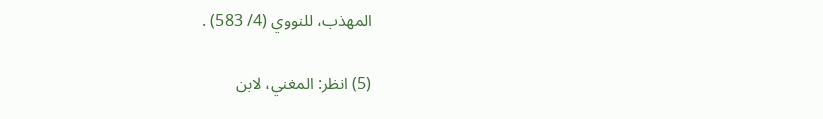المهذب، للنووي (4/ 583) .

(5) انظر: المغني، لابن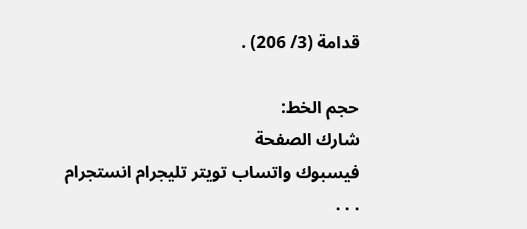قدامة (3/ 206) .

حجم الخط:
شارك الصفحة
فيسبوك واتساب تويتر تليجرام انستجرام
. . .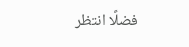فضلًا انتظر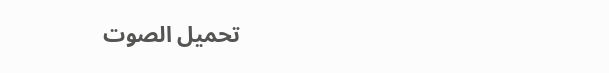تحميل الصوت